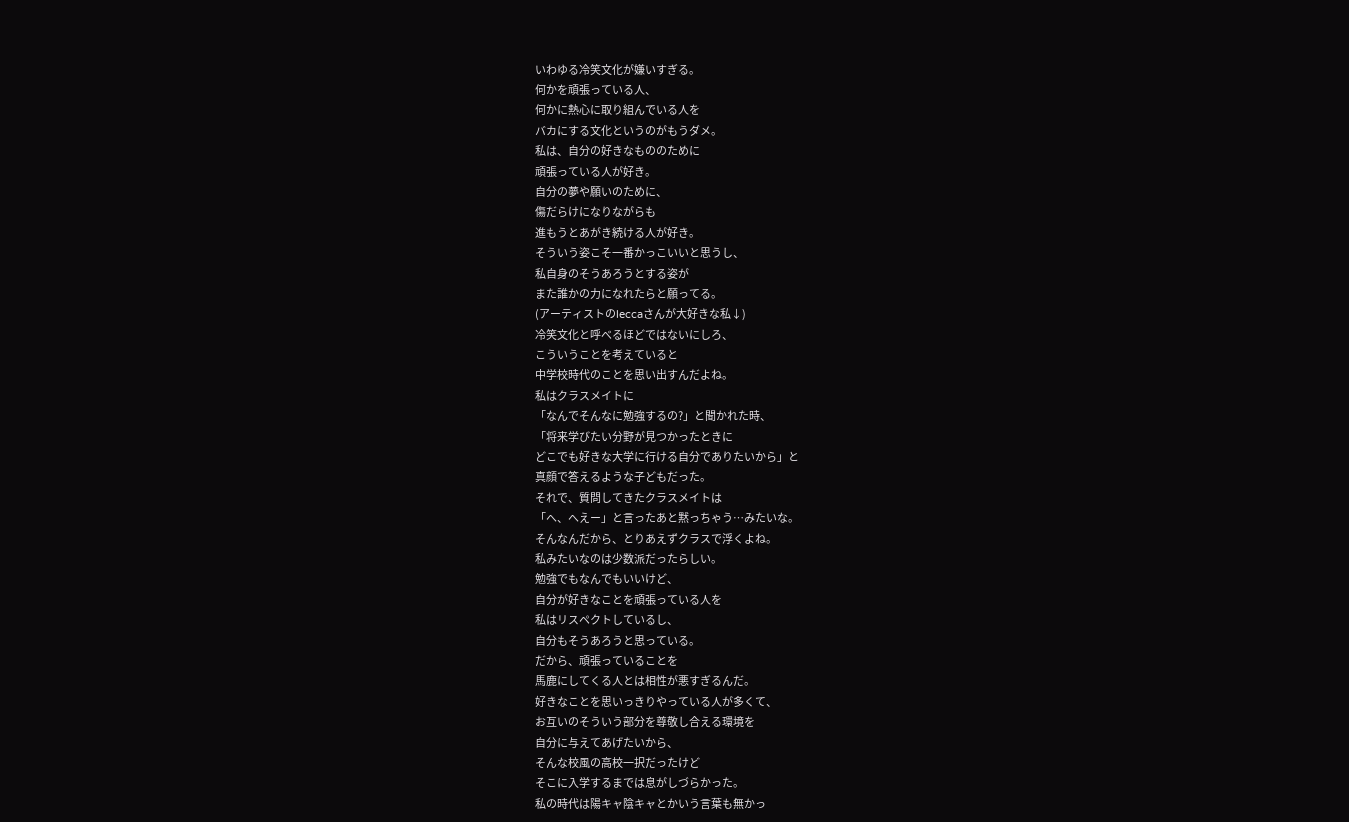いわゆる冷笑文化が嫌いすぎる。
何かを頑張っている人、
何かに熱心に取り組んでいる人を
バカにする文化というのがもうダメ。
私は、自分の好きなもののために
頑張っている人が好き。
自分の夢や願いのために、
傷だらけになりながらも
進もうとあがき続ける人が好き。
そういう姿こそ一番かっこいいと思うし、
私自身のそうあろうとする姿が
また誰かの力になれたらと願ってる。
(アーティストのleccaさんが大好きな私↓)
冷笑文化と呼べるほどではないにしろ、
こういうことを考えていると
中学校時代のことを思い出すんだよね。
私はクラスメイトに
「なんでそんなに勉強するの?」と聞かれた時、
「将来学びたい分野が見つかったときに
どこでも好きな大学に行ける自分でありたいから」と
真顔で答えるような子どもだった。
それで、質問してきたクラスメイトは
「へ、へえー」と言ったあと黙っちゃう…みたいな。
そんなんだから、とりあえずクラスで浮くよね。
私みたいなのは少数派だったらしい。
勉強でもなんでもいいけど、
自分が好きなことを頑張っている人を
私はリスペクトしているし、
自分もそうあろうと思っている。
だから、頑張っていることを
馬鹿にしてくる人とは相性が悪すぎるんだ。
好きなことを思いっきりやっている人が多くて、
お互いのそういう部分を尊敬し合える環境を
自分に与えてあげたいから、
そんな校風の高校一択だったけど
そこに入学するまでは息がしづらかった。
私の時代は陽キャ陰キャとかいう言葉も無かっ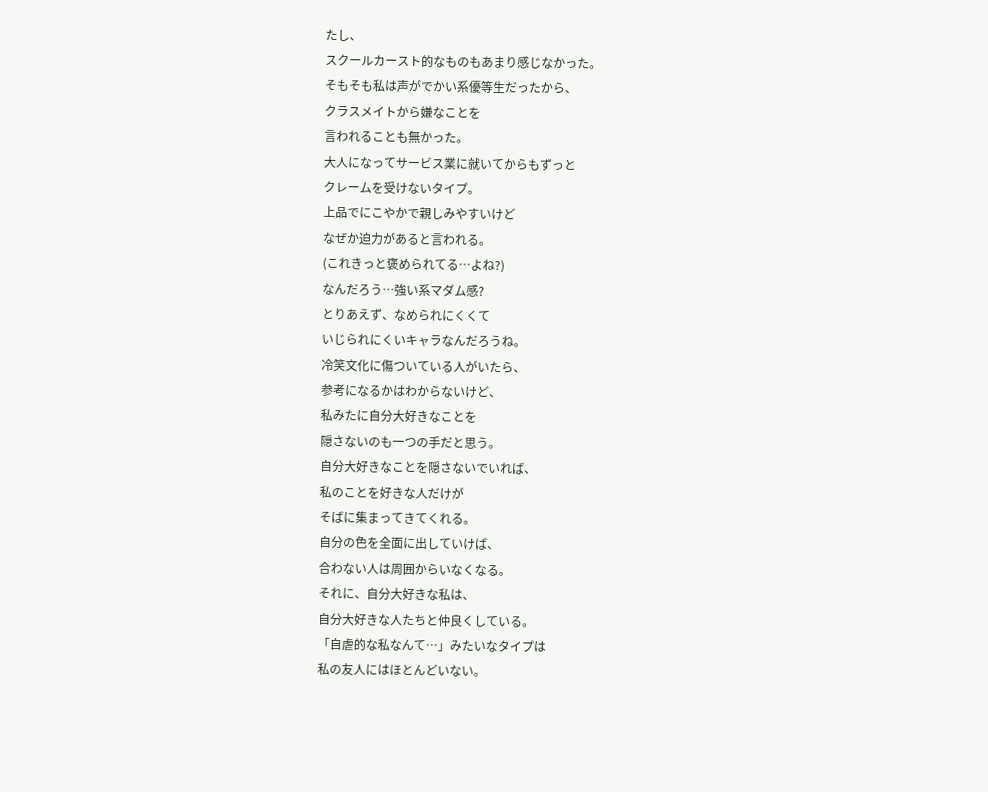たし、
スクールカースト的なものもあまり感じなかった。
そもそも私は声がでかい系優等生だったから、
クラスメイトから嫌なことを
言われることも無かった。
大人になってサービス業に就いてからもずっと
クレームを受けないタイプ。
上品でにこやかで親しみやすいけど
なぜか迫力があると言われる。
(これきっと褒められてる…よね?)
なんだろう…強い系マダム感?
とりあえず、なめられにくくて
いじられにくいキャラなんだろうね。
冷笑文化に傷ついている人がいたら、
参考になるかはわからないけど、
私みたに自分大好きなことを
隠さないのも一つの手だと思う。
自分大好きなことを隠さないでいれば、
私のことを好きな人だけが
そばに集まってきてくれる。
自分の色を全面に出していけば、
合わない人は周囲からいなくなる。
それに、自分大好きな私は、
自分大好きな人たちと仲良くしている。
「自虐的な私なんて…」みたいなタイプは
私の友人にはほとんどいない。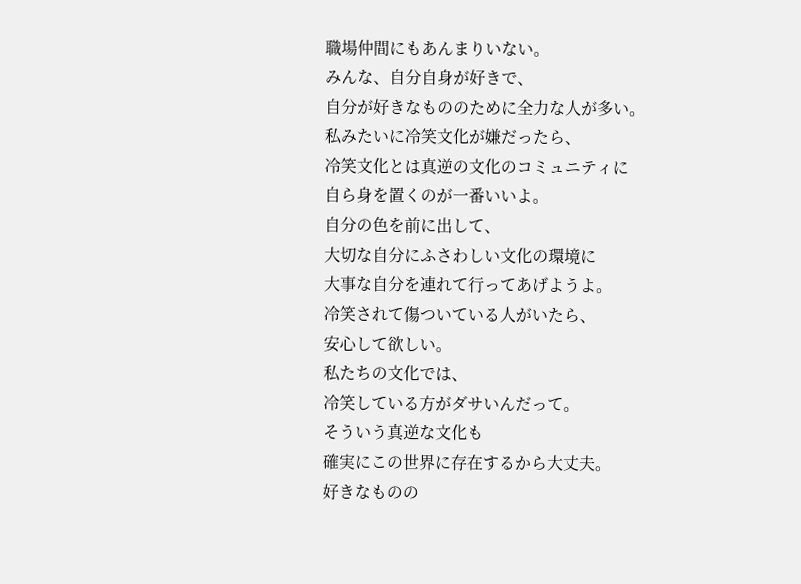職場仲間にもあんまりいない。
みんな、自分自身が好きで、
自分が好きなもののために全力な人が多い。
私みたいに冷笑文化が嫌だったら、
冷笑文化とは真逆の文化のコミュニティに
自ら身を置くのが一番いいよ。
自分の色を前に出して、
大切な自分にふさわしい文化の環境に
大事な自分を連れて行ってあげようよ。
冷笑されて傷ついている人がいたら、
安心して欲しい。
私たちの文化では、
冷笑している方がダサいんだって。
そういう真逆な文化も
確実にこの世界に存在するから大丈夫。
好きなものの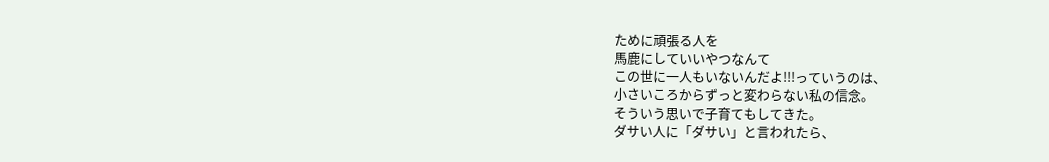ために頑張る人を
馬鹿にしていいやつなんて
この世に一人もいないんだよ!!!っていうのは、
小さいころからずっと変わらない私の信念。
そういう思いで子育てもしてきた。
ダサい人に「ダサい」と言われたら、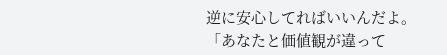逆に安心してればいいんだよ。
「あなたと価値観が違って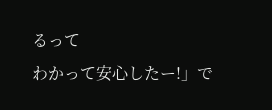るって
わかって安心したー!」で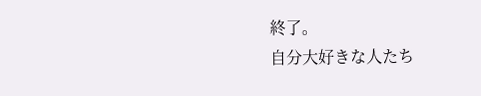終了。
自分大好きな人たち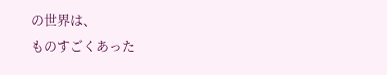の世界は、
ものすごくあった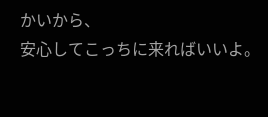かいから、
安心してこっちに来ればいいよ。